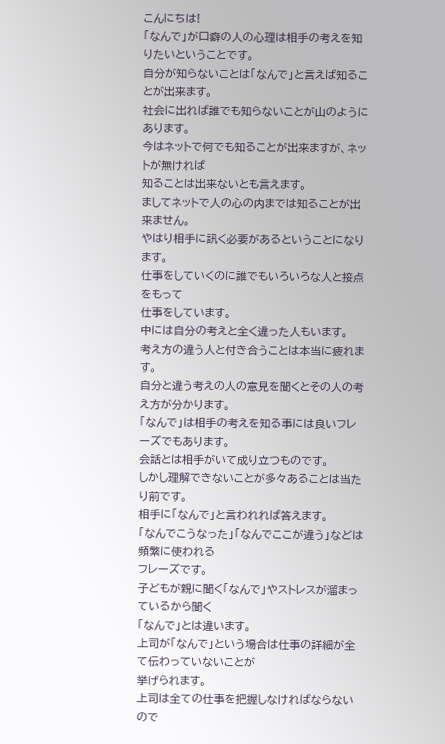こんにちは!
「なんで」が口癖の人の心理は相手の考えを知りたいということです。
自分が知らないことは「なんで」と言えば知ることが出来ます。
社会に出れば誰でも知らないことが山のようにあります。
今はネットで何でも知ることが出来ますが、ネットが無ければ
知ることは出来ないとも言えます。
ましてネットで人の心の内までは知ることが出来ません。
やはり相手に訊く必要があるということになります。
仕事をしていくのに誰でもいろいろな人と接点をもって
仕事をしています。
中には自分の考えと全く違った人もいます。
考え方の違う人と付き合うことは本当に疲れます。
自分と違う考えの人の意見を聞くとその人の考え方が分かります。
「なんで」は相手の考えを知る事には良いフレーズでもあります。
会話とは相手がいて成り立つものです。
しかし理解できないことが多々あることは当たり前です。
相手に「なんで」と言われれば答えます。
「なんでこうなった」「なんでここが違う」などは頻繁に使われる
フレーズです。
子どもが親に聞く「なんで」やストレスが溜まっているから聞く
「なんで」とは違います。
上司が「なんで」という場合は仕事の詳細が全て伝わっていないことが
挙げられます。
上司は全ての仕事を把握しなければならないので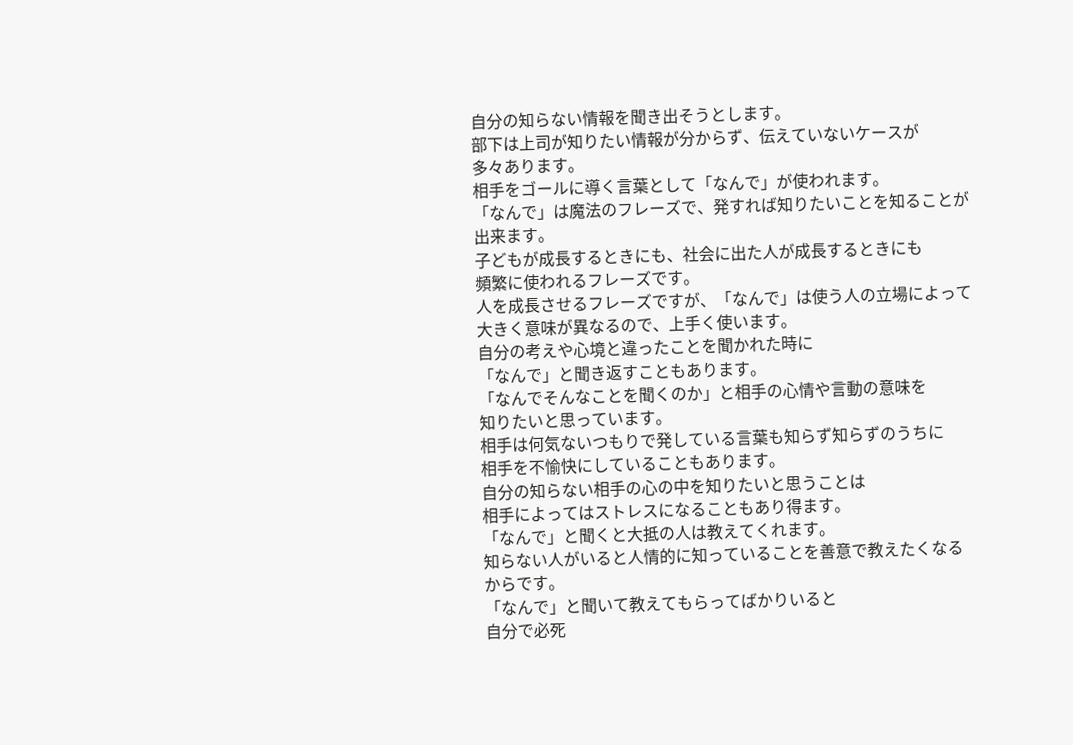自分の知らない情報を聞き出そうとします。
部下は上司が知りたい情報が分からず、伝えていないケースが
多々あります。
相手をゴールに導く言葉として「なんで」が使われます。
「なんで」は魔法のフレーズで、発すれば知りたいことを知ることが
出来ます。
子どもが成長するときにも、社会に出た人が成長するときにも
頻繁に使われるフレーズです。
人を成長させるフレーズですが、「なんで」は使う人の立場によって
大きく意味が異なるので、上手く使います。
自分の考えや心境と違ったことを聞かれた時に
「なんで」と聞き返すこともあります。
「なんでそんなことを聞くのか」と相手の心情や言動の意味を
知りたいと思っています。
相手は何気ないつもりで発している言葉も知らず知らずのうちに
相手を不愉快にしていることもあります。
自分の知らない相手の心の中を知りたいと思うことは
相手によってはストレスになることもあり得ます。
「なんで」と聞くと大抵の人は教えてくれます。
知らない人がいると人情的に知っていることを善意で教えたくなる
からです。
「なんで」と聞いて教えてもらってばかりいると
自分で必死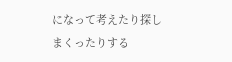になって考えたり探しまくったりする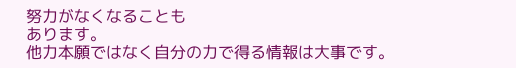努力がなくなることも
あります。
他力本願ではなく自分の力で得る情報は大事です。